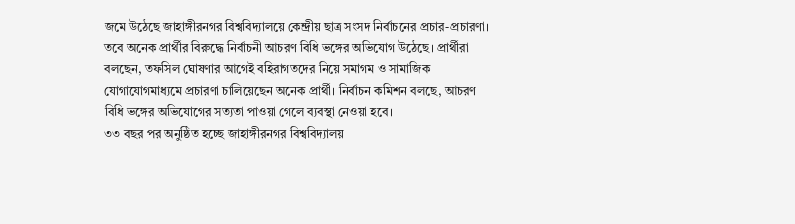জমে উঠেছে জাহাঙ্গীরনগর বিশ্ববিদ্যালয়ে কেন্দ্রীয় ছাত্র সংসদ নির্বাচনের প্রচার-প্রচারণা। তবে অনেক প্রার্থীর বিরুদ্ধে নির্বাচনী আচরণ বিধি ভঙ্গের অভিযোগ উঠেছে। প্রার্থীরা বলছেন, তফসিল ঘোষণার আগেই বহিরাগতদের নিয়ে সমাগম ও সামাজিক যোগাযোগমাধ্যমে প্রচারণা চালিয়েছেন অনেক প্রার্থী। নির্বাচন কমিশন বলছে, আচরণ বিধি ভঙ্গের অভিযোগের সত্যতা পাওয়া গেলে ব্যবস্থা নেওয়া হবে।
৩৩ বছর পর অনুষ্ঠিত হচ্ছে জাহাঙ্গীরনগর বিশ্ববিদ্যালয়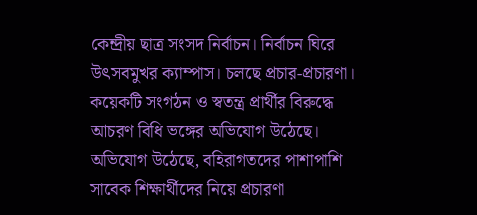কেন্দ্রীয় ছাত্র সংসদ নির্বাচন। নির্বাচন ঘিরে উৎসবমুখর ক্যাম্পাস। চলছে প্রচার-প্রচারণা।
কয়েকটি সংগঠন ও স্বতন্ত্র প্রার্থীর বিরুদ্ধে আচরণ বিধি ভঙ্গের অভিযোগ উঠেছে। অভিযোগ উঠেছে, বহিরাগতদের পাশাপাশি সাবেক শিক্ষার্থীদের নিয়ে প্রচারণা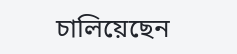চালিয়েছেন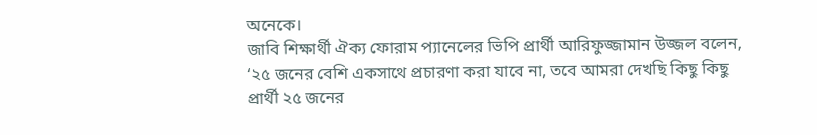অনেকে।
জাবি শিক্ষার্থী ঐক্য ফোরাম প্যানেলের ভিপি প্রার্থী আরিফুজ্জামান উজ্জল বলেন, ‘২৫ জনের বেশি একসাথে প্রচারণা করা যাবে না, তবে আমরা দেখছি কিছু কিছু প্রার্থী ২৫ জনের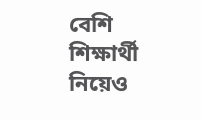বেশি শিক্ষার্থী নিয়েও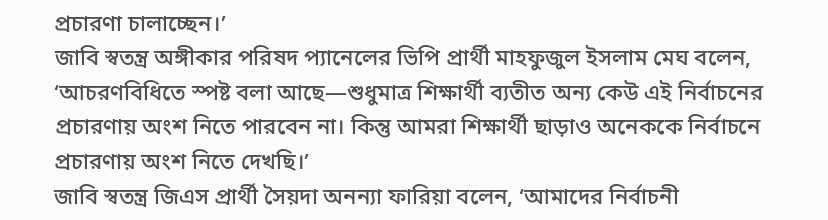প্রচারণা চালাচ্ছেন।’
জাবি স্বতন্ত্র অঙ্গীকার পরিষদ প্যানেলের ভিপি প্রার্থী মাহফুজুল ইসলাম মেঘ বলেন, ‘আচরণবিধিতে স্পষ্ট বলা আছে—শুধুমাত্র শিক্ষার্থী ব্যতীত অন্য কেউ এই নির্বাচনের প্রচারণায় অংশ নিতে পারবেন না। কিন্তু আমরা শিক্ষার্থী ছাড়াও অনেককে নির্বাচনে প্রচারণায় অংশ নিতে দেখছি।’
জাবি স্বতন্ত্র জিএস প্রার্থী সৈয়দা অনন্যা ফারিয়া বলেন, ‘আমাদের নির্বাচনী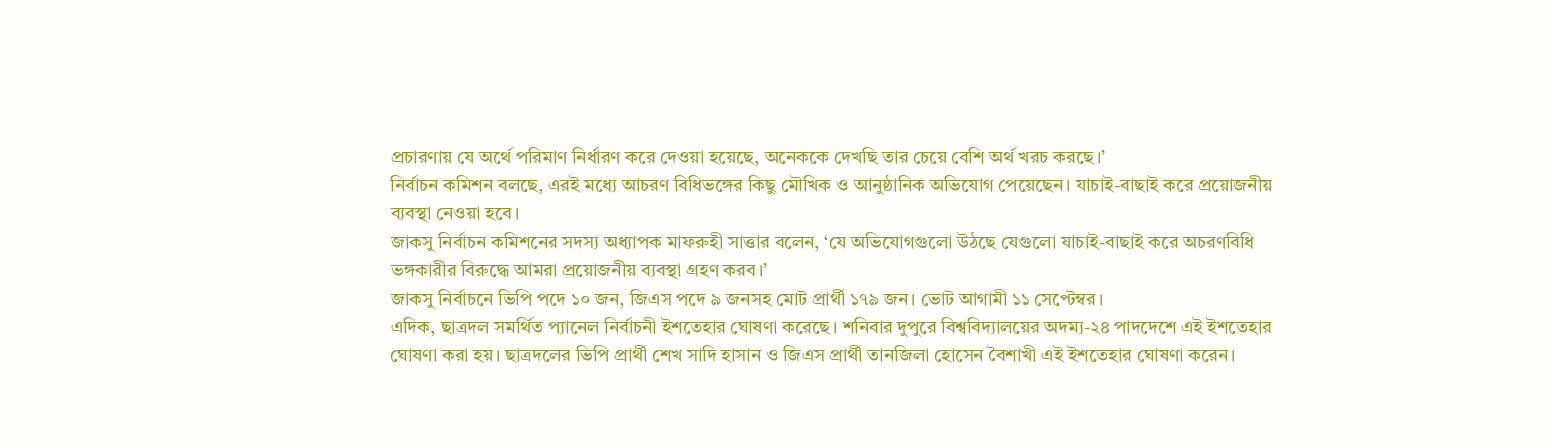প্রচারণায় যে অর্থে পরিমাণ নির্ধারণ করে দেওয়া হয়েছে, অনেককে দেখছি তার চেয়ে বেশি অর্থ খরচ করছে।’
নির্বাচন কমিশন বলছে, এরই মধ্যে আচরণ বিধিভঙ্গের কিছু মৌখিক ও আনুষ্ঠানিক অভিযোগ পেয়েছেন। যাচাই-বাছাই করে প্রয়োজনীয় ব্যবস্থা নেওয়া হবে।
জাকসু নির্বাচন কমিশনের সদস্য অধ্যাপক মাফরুহী সাত্তার বলেন, ‘যে অভিযোগগুলো উঠছে যেগুলো যাচাই-বাছাই করে অচরণবিধি ভঙ্গকারীর বিরুদ্ধে আমরা প্রয়োজনীয় ব্যবস্থা গ্রহণ করব।’
জাকসু নির্বাচনে ভিপি পদে ১০ জন, জিএস পদে ৯ জনসহ মোট প্রার্থী ১৭৯ জন। ভোট আগামী ১১ সেপ্টেম্বর।
এদিক, ছাত্রদল সমর্থিত প্যানেল নির্বাচনী ইশতেহার ঘোষণা করেছে। শনিবার দুপুরে বিশ্ববিদ্যালয়ের অদম্য-২৪ পাদদেশে এই ইশতেহার ঘোষণা করা হয়। ছাত্রদলের ভিপি প্রার্থী শেখ সাদি হাসান ও জিএস প্রার্থী তানজিলা হোসেন বৈশাখী এই ইশতেহার ঘোষণা করেন।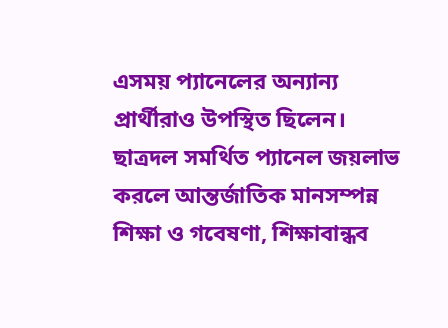এসময় প্যানেলের অন্যান্য প্রার্থীরাও উপস্থিত ছিলেন। ছাত্রদল সমর্থিত প্যানেল জয়লাভ করলে আন্তর্জাতিক মানসম্পন্ন শিক্ষা ও গবেষণা, শিক্ষাবান্ধব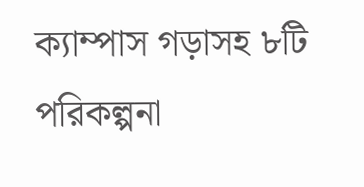ক্যাম্পাস গড়াসহ ৮টি পরিকল্পনা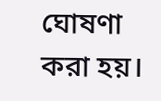ঘোষণা করা হয়।